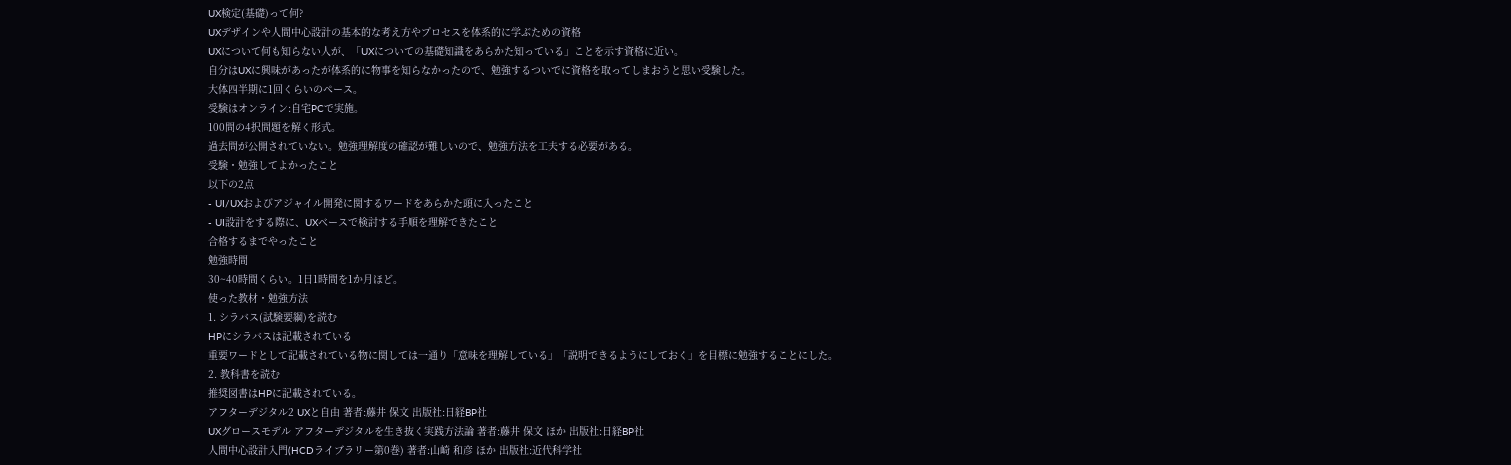UX検定(基礎)って何?
UXデザインや人間中心設計の基本的な考え方やプロセスを体系的に学ぶための資格
UXについて何も知らない人が、「UXについての基礎知識をあらかた知っている」ことを示す資格に近い。
自分はUXに興味があったが体系的に物事を知らなかったので、勉強するついでに資格を取ってしまおうと思い受験した。
大体四半期に1回くらいのペース。
受験はオンライン:自宅PCで実施。
100問の4択問題を解く形式。
過去問が公開されていない。勉強理解度の確認が難しいので、勉強方法を工夫する必要がある。
受験・勉強してよかったこと
以下の2点
- UI/UXおよびアジャイル開発に関するワードをあらかた頭に入ったこと
- UI設計をする際に、UXベースで検討する手順を理解できたこと
合格するまでやったこと
勉強時間
30~40時間くらい。1日1時間を1か月ほど。
使った教材・勉強方法
1. シラバス(試験要綱)を読む
HPにシラバスは記載されている
重要ワードとして記載されている物に関しては一通り「意味を理解している」「説明できるようにしておく」を目標に勉強することにした。
2. 教科書を読む
推奨図書はHPに記載されている。
アフターデジタル2 UXと自由 著者:藤井 保文 出版社:日経BP社
UXグロースモデル アフターデジタルを生き抜く実践方法論 著者:藤井 保文 ほか 出版社:日経BP社
人間中心設計入門(HCDライブラリー第0巻) 著者:山崎 和彦 ほか 出版社:近代科学社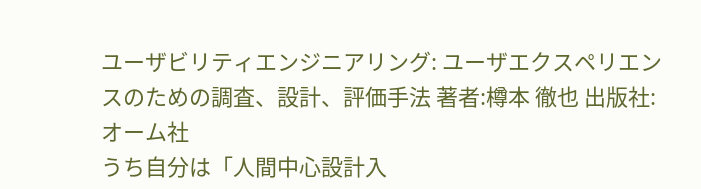ユーザビリティエンジニアリング: ユーザエクスペリエンスのための調査、設計、評価手法 著者:樽本 徹也 出版社:オーム社
うち自分は「人間中心設計入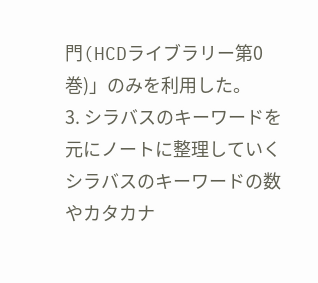門(HCDライブラリー第0巻)」のみを利用した。
3. シラバスのキーワードを元にノートに整理していく
シラバスのキーワードの数やカタカナ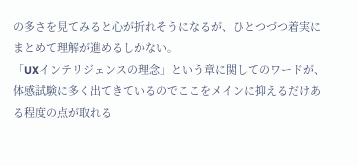の多さを見てみると心が折れそうになるが、ひとつづつ着実にまとめて理解が進めるしかない。
「UXインテリジェンスの理念」という章に関してのワードが、体感試験に多く出てきているのでここをメインに抑えるだけある程度の点が取れる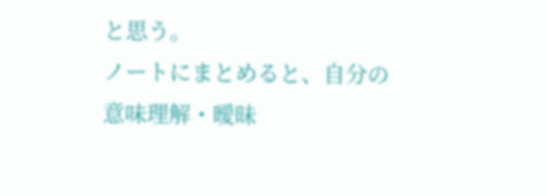と思う。
ノートにまとめると、自分の意味理解・曖昧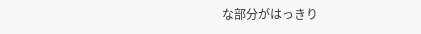な部分がはっきり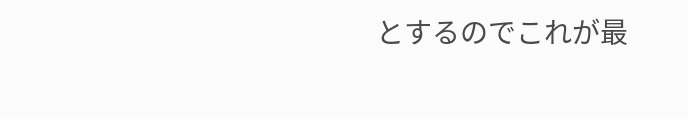とするのでこれが最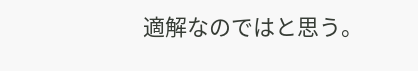適解なのではと思う。